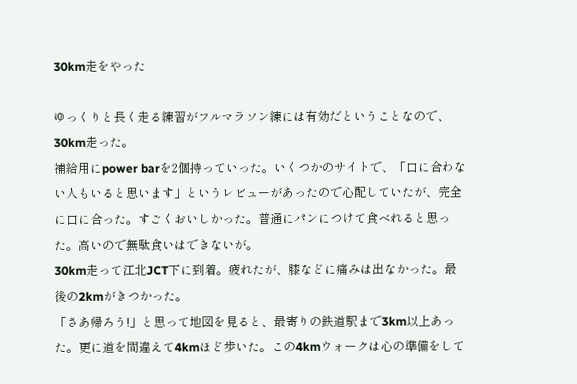30km走をやった

ゆっくりと長く走る練習がフルマラソン練には有効だということなので、30km走った。
補給用にpower barを2個持っていった。いくつかのサイトで、「口に合わない人もいると思います」というレビューがあったので心配していたが、完全に口に合った。すごくおいしかった。普通にパンにつけて食べれると思った。高いので無駄食いはできないが。
30km走って江北JCT下に到着。疲れたが、膝などに痛みは出なかった。最後の2kmがきつかった。
「さあ帰ろう!」と思って地図を見ると、最寄りの鉄道駅まで3km以上あった。更に道を間違えて4kmほど歩いた。この4kmウォークは心の準備をして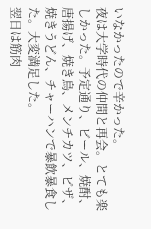いなかったので辛かった。
夜は大学時代の仲間と再会。とても楽しかった。予定通り、ビール、焼酎、唐揚げ、焼き鳥、メンチカツ、ピザ、焼きうどん、チャーハンで暴飲暴食した。大変満足した。
翌日は筋肉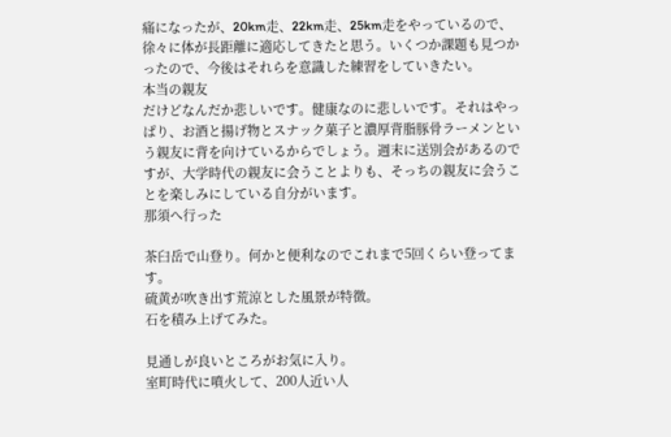痛になったが、20km走、22km走、25km走をやっているので、徐々に体が長距離に適応してきたと思う。いくつか課題も見つかったので、今後はそれらを意識した練習をしていきたい。
本当の親友
だけどなんだか悲しいです。健康なのに悲しいです。それはやっぱり、お酒と揚げ物とスナック菓子と濃厚背脂豚骨ラーメンという親友に背を向けているからでしょう。週末に送別会があるのですが、大学時代の親友に会うことよりも、そっちの親友に会うことを楽しみにしている自分がいます。
那須へ行った

茶臼岳で山登り。何かと便利なのでこれまで5回くらい登ってます。
硫黄が吹き出す荒涼とした風景が特徴。
石を積み上げてみた。

見通しが良いところがお気に入り。
室町時代に噴火して、200人近い人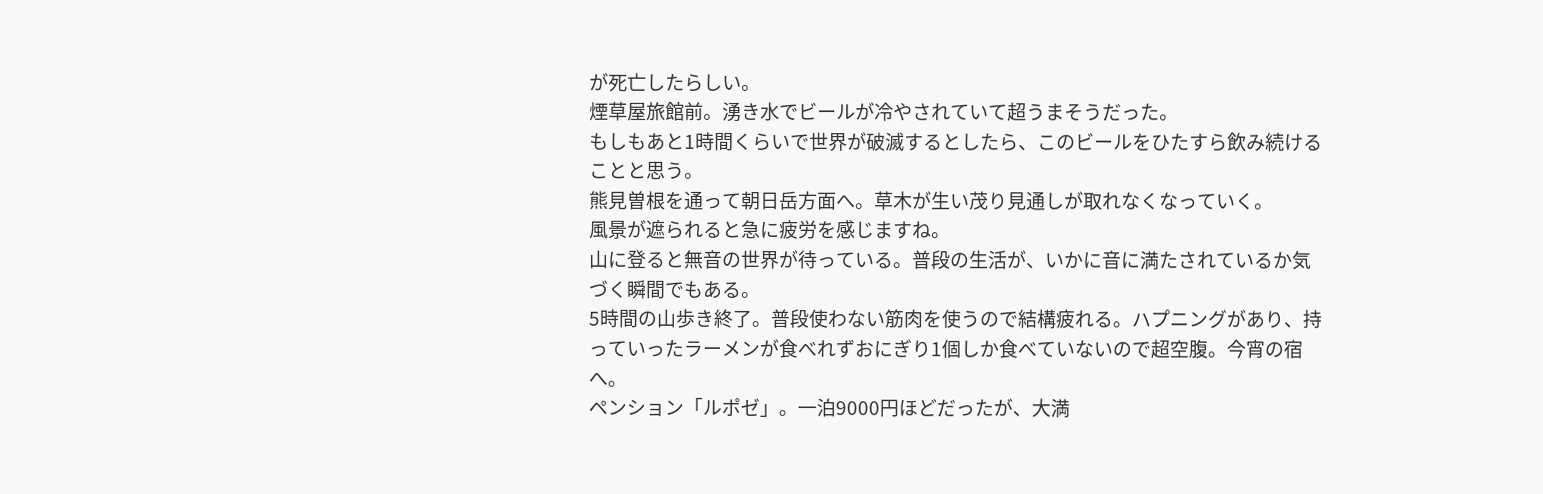が死亡したらしい。
煙草屋旅館前。湧き水でビールが冷やされていて超うまそうだった。
もしもあと1時間くらいで世界が破滅するとしたら、このビールをひたすら飲み続けることと思う。
熊見曽根を通って朝日岳方面へ。草木が生い茂り見通しが取れなくなっていく。
風景が遮られると急に疲労を感じますね。
山に登ると無音の世界が待っている。普段の生活が、いかに音に満たされているか気づく瞬間でもある。
5時間の山歩き終了。普段使わない筋肉を使うので結構疲れる。ハプニングがあり、持っていったラーメンが食べれずおにぎり1個しか食べていないので超空腹。今宵の宿へ。
ペンション「ルポゼ」。一泊9000円ほどだったが、大満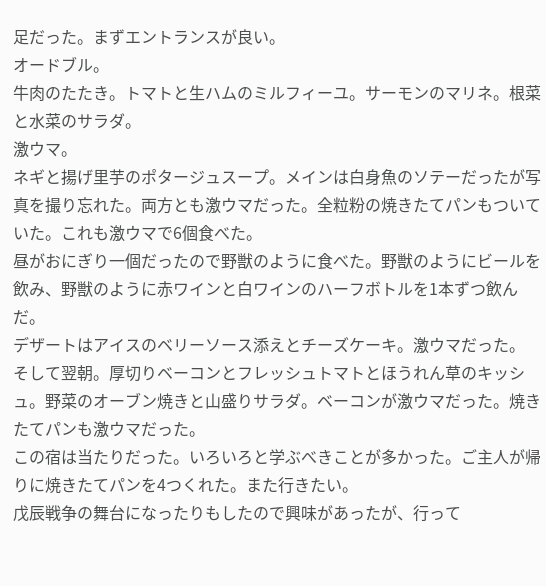足だった。まずエントランスが良い。
オードブル。
牛肉のたたき。トマトと生ハムのミルフィーユ。サーモンのマリネ。根菜と水菜のサラダ。
激ウマ。
ネギと揚げ里芋のポタージュスープ。メインは白身魚のソテーだったが写真を撮り忘れた。両方とも激ウマだった。全粒粉の焼きたてパンもついていた。これも激ウマで6個食べた。
昼がおにぎり一個だったので野獣のように食べた。野獣のようにビールを飲み、野獣のように赤ワインと白ワインのハーフボトルを1本ずつ飲んだ。
デザートはアイスのベリーソース添えとチーズケーキ。激ウマだった。
そして翌朝。厚切りベーコンとフレッシュトマトとほうれん草のキッシュ。野菜のオーブン焼きと山盛りサラダ。ベーコンが激ウマだった。焼きたてパンも激ウマだった。
この宿は当たりだった。いろいろと学ぶべきことが多かった。ご主人が帰りに焼きたてパンを4つくれた。また行きたい。
戊辰戦争の舞台になったりもしたので興味があったが、行って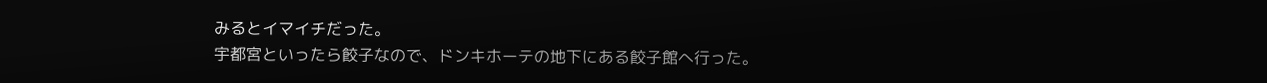みるとイマイチだった。
宇都宮といったら餃子なので、ドンキホーテの地下にある餃子館へ行った。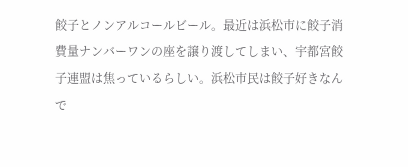餃子とノンアルコールビール。最近は浜松市に餃子消費量ナンバーワンの座を譲り渡してしまい、宇都宮餃子連盟は焦っているらしい。浜松市民は餃子好きなんで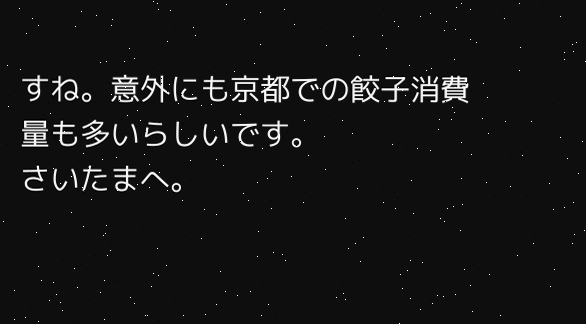すね。意外にも京都での餃子消費量も多いらしいです。
さいたまへ。